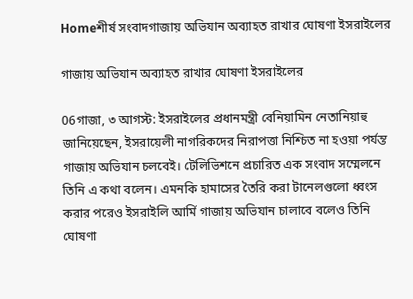Homeশীর্ষ সংবাদগাজায় অভিযান অব্যাহত রাখার ঘোষণা ইসরাইলের

গাজায় অভিযান অব্যাহত রাখার ঘোষণা ইসরাইলের

06গাজা, ৩ আগস্ট: ইসরাইলের প্রধানমন্ত্রী বেনিয়ামিন নেতানিয়াহু জানিয়েছেন, ইসরায়েলী নাগরিকদের নিরাপত্তা নিশ্চিত না হওয়া পর্যন্ত গাজায় অভিযান চলবেই। টেলিভিশনে প্রচারিত এক সংবাদ সম্মেলনে তিনি এ কথা বলেন। এমনকি হামাসের তৈরি করা টানেলগুলো ধ্বংস করার পরেও ইসরাইলি আর্মি গাজায় অভিযান চালাবে বলেও তিনি ঘোষণা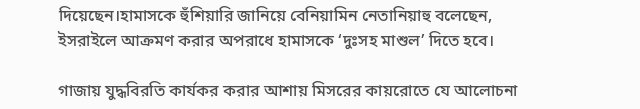দিয়েছেন।হামাসকে হুঁশিয়ারি জানিয়ে বেনিয়ামিন নেতানিয়াহু বলেছেন, ইসরাইলে আক্রমণ করার অপরাধে হামাসকে ‘দুঃসহ মাশুল’ দিতে হবে।

গাজায় যুদ্ধবিরতি কার্যকর করার আশায় মিসরের কায়রোতে যে আলোচনা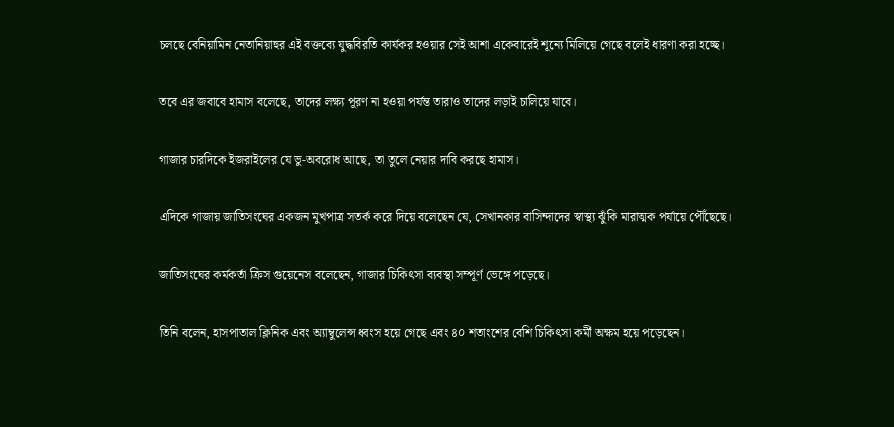চলছে বেনিয়ামিন নেতানিয়াহুর এই বক্তব্যে যুদ্ধবিরতি কার্যকর হওয়ার সেই আশা একেবারেই শূন্যে মিলিয়ে গেছে বলেই ধারণা করা হচ্ছে।

তবে এর জবাবে হামাস বলেছে, তাদের লক্ষ্য পূরণ না হওয়া পর্যন্ত তারাও তাদের লড়াই চালিয়ে যাবে।

গাজার চারদিকে ইজরাইলের যে ভু-অবরোধ আছে, তা তুলে নেয়ার দাবি করছে হামাস।

এদিকে গাজায় জাতিসংঘের একজন মুখপাত্র সতর্ক করে দিয়ে বলেছেন যে, সেখানকার বাসিন্দাদের স্বাস্থ্য ঝুঁকি মারাত্মক পর্যায়ে পৌঁছেছে।

জাতিসংঘের কর্মকর্তা ক্রিস গুয়েনেস বলেছেন, গাজার চিকিৎসা ব্যবস্থা সম্পূর্ণ ভেঙ্গে পড়েছে।

তিনি বলেন, হাসপাতাল ক্লিনিক এবং অ্যাম্বুলেন্স ধ্বংস হয়ে গেছে এবং ৪০ শতাংশের বেশি চিকিৎসা কর্মী অক্ষম হয়ে পড়েছেন।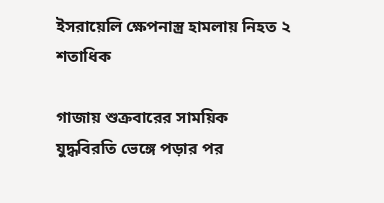ইসরায়েলি ক্ষেপনাস্ত্র হামলায় নিহত ২ শতাধিক

গাজায় শুক্রবারের সাময়িক যুদ্ধবিরতি ভেঙ্গে পড়ার পর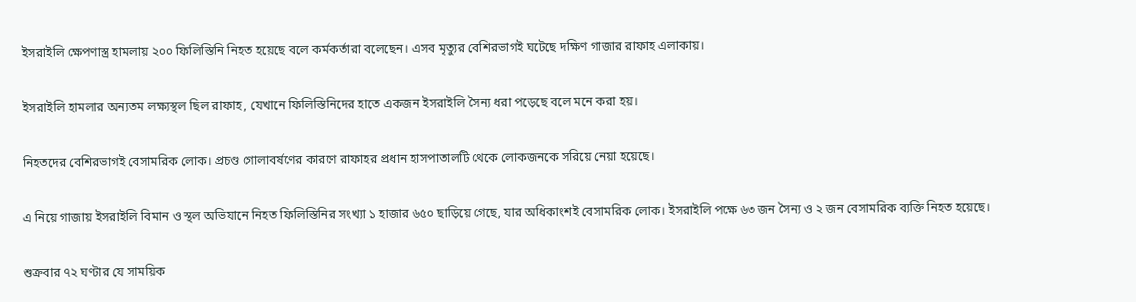ইসরাইলি ক্ষেপণাস্ত্র হামলায় ২০০ ফিলিস্তিনি নিহত হয়েছে বলে কর্মকর্তারা বলেছেন। এসব মৃত্যুর বেশিরভাগই ঘটেছে দক্ষিণ গাজার রাফাহ এলাকায়।

ইসরাইলি হামলার অন্যতম লক্ষ্যস্থল ছিল রাফাহ, যেখানে ফিলিস্তিনিদের হাতে একজন ইসরাইলি সৈন্য ধরা পড়েছে বলে মনে করা হয়।

নিহতদের বেশিরভাগই বেসামরিক লোক। প্রচণ্ড গোলাবর্ষণের কারণে রাফাহর প্রধান হাসপাতালটি থেকে লোকজনকে সরিয়ে নেয়া হয়েছে।

এ নিয়ে গাজায় ইসরাইলি বিমান ও স্থল অভিযানে নিহত ফিলিস্তিনির সংখ্যা ১ হাজার ৬৫০ ছাড়িয়ে গেছে, যার অধিকাংশই বেসামরিক লোক। ইসরাইলি পক্ষে ৬৩ জন সৈন্য ও ২ জন বেসামরিক ব্যক্তি নিহত হয়েছে।

শুক্রবার ৭২ ঘণ্টার যে সাময়িক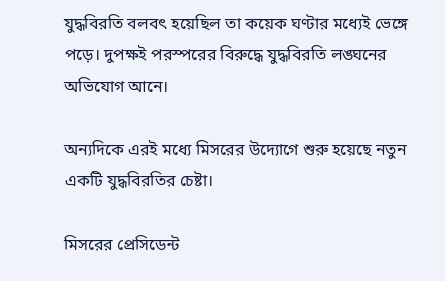যুদ্ধবিরতি বলবৎ হয়েছিল তা কয়েক ঘণ্টার মধ্যেই ভেঙ্গে পড়ে। দুপক্ষই পরস্পরের বিরুদ্ধে যুদ্ধবিরতি লঙ্ঘনের অভিযোগ আনে।

অন্যদিকে এরই মধ্যে মিসরের উদ্যোগে শুরু হয়েছে নতুন একটি যুদ্ধবিরতির চেষ্টা।

মিসরের প্রেসিডেন্ট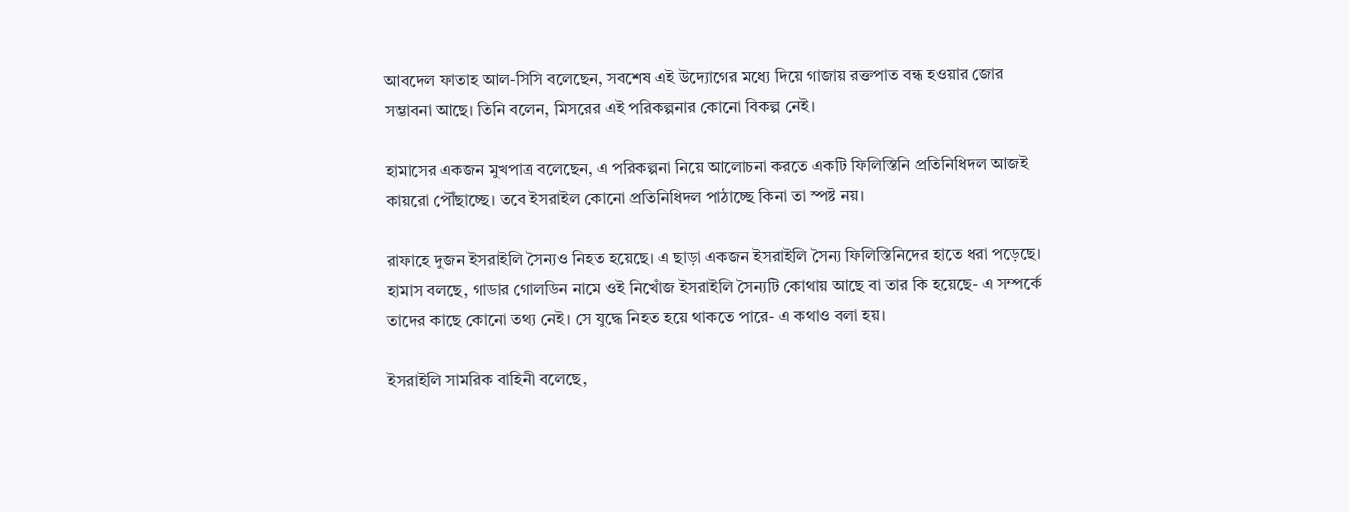আবদেল ফাতাহ আল-সিসি বলেছেন, সবশেষ এই উদ্যোগের মধ্যে দিয়ে গাজায় রক্তপাত বন্ধ হওয়ার জোর সম্ভাবনা আছে। তিনি বলেন, মিসরের এই পরিকল্পনার কোনো বিকল্প নেই।

হামাসের একজন মুখপাত্র বলেছেন, এ পরিকল্পনা নিয়ে আলোচনা করতে একটি ফিলিস্তিনি প্রতিনিধিদল আজই কায়রো পৌঁছাচ্ছে। তবে ইসরাইল কোনো প্রতিনিধিদল পাঠাচ্ছে কিনা তা স্পষ্ট নয়।

রাফাহে দুজন ইসরাইলি সৈন্যও নিহত হয়েছে। এ ছাড়া একজন ইসরাইলি সৈন্য ফিলিস্তিনিদের হাতে ধরা পড়েছে। হামাস বলছে, গাডার গোলডিন নামে ওই নিখোঁজ ইসরাইলি সৈন্যটি কোথায় আছে বা তার কি হয়েছে- এ সম্পর্কে তাদের কাছে কোনো তথ্য নেই। সে যুদ্ধে নিহত হয়ে থাকতে পারে- এ কথাও বলা হয়।

ইসরাইলি সামরিক বাহিনী বলেছে,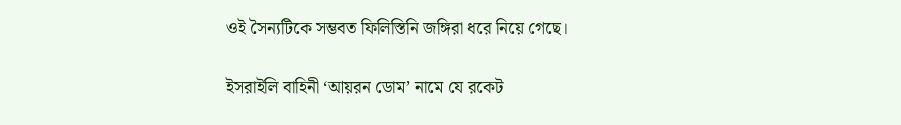ওই সৈন্যটিকে সম্ভবত ফিলিস্তিনি জঙ্গিরা ধরে নিয়ে গেছে।

ইসরাইলি বাহিনী ‘আয়রন ডোম’ নামে যে রকেট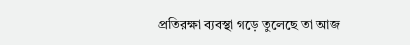প্রতিরক্ষা ব্যবস্থা গড়ে তুলেছে তা আজ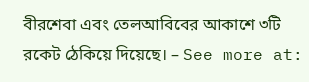বীরশেবা এবং তেলআবিবের আকাশে ৩টি রকেট ঠেকিয়ে দিয়েছে। – See more at: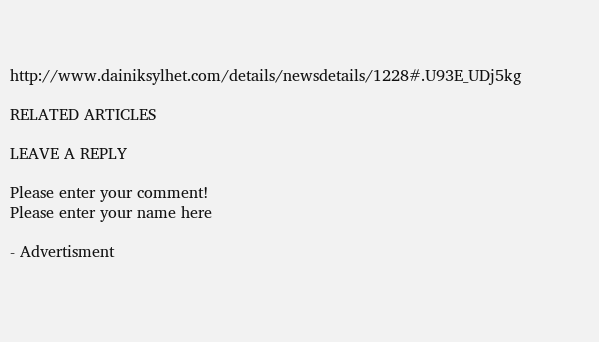http://www.dainiksylhet.com/details/newsdetails/1228#.U93E_UDj5kg

RELATED ARTICLES

LEAVE A REPLY

Please enter your comment!
Please enter your name here

- Advertisment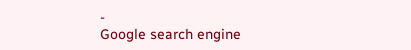-
Google search engine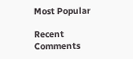Most Popular

Recent Comments